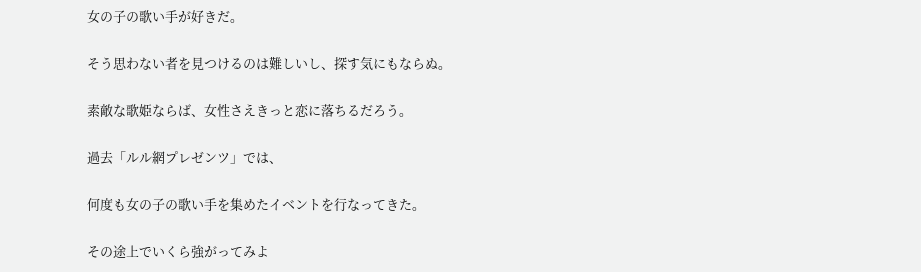女の子の歌い手が好きだ。

そう思わない者を見つけるのは難しいし、探す気にもならぬ。

素敵な歌姫ならば、女性さえきっと恋に落ちるだろう。

過去「ルル網プレゼンツ」では、

何度も女の子の歌い手を集めたイベントを行なってきた。

その途上でいくら強がってみよ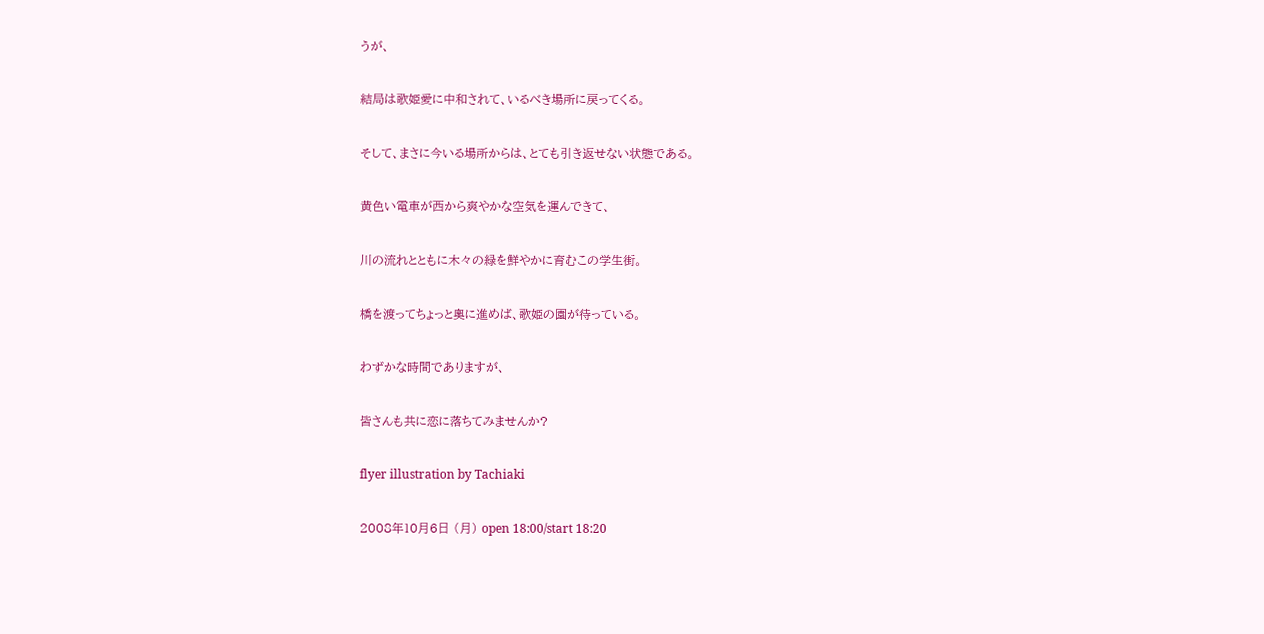うが、

結局は歌姫愛に中和されて、いるべき場所に戻ってくる。

そして、まさに今いる場所からは、とても引き返せない状態である。

黄色い電車が西から爽やかな空気を運んできて、

川の流れとともに木々の緑を鮮やかに育むこの学生街。

橋を渡ってちょっと奧に進めば、歌姫の園が待っている。

わずかな時間でありますが、

皆さんも共に恋に落ちてみませんか?

flyer illustration by Tachiaki

2008年10月6日 (月) open 18:00/start 18:20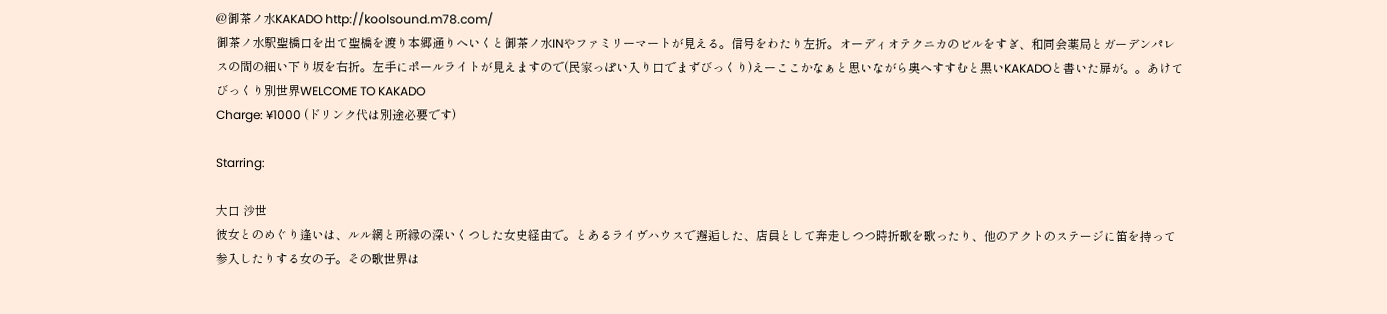@御茶ノ水KAKADO http://koolsound.m78.com/
御茶ノ水駅聖橋口を出て聖橋を渡り本郷通りへいくと御茶ノ水INやファミリーマートが見える。信号をわたり左折。オーディオテクニカのビルをすぎ、和同会薬局とガーデンパレスの間の細い下り坂を右折。左手にポールライトが見えますので(民家っぽい入り口でまずびっくり)えーここかなぁと思いながら奥へすすむと黒いKAKADOと書いた扉が。。あけてびっくり別世界WELCOME TO KAKADO
Charge: ¥1000 (ドリンク代は別途必要です)

Starring:

大口 沙世
彼女とのめぐり逢いは、ルル網と所縁の深いくつした女史経由で。とあるライヴハウスで邂逅した、店員として奔走しつつ時折歌を歌ったり、他のアクトのステージに笛を持って参入したりする女の子。その歌世界は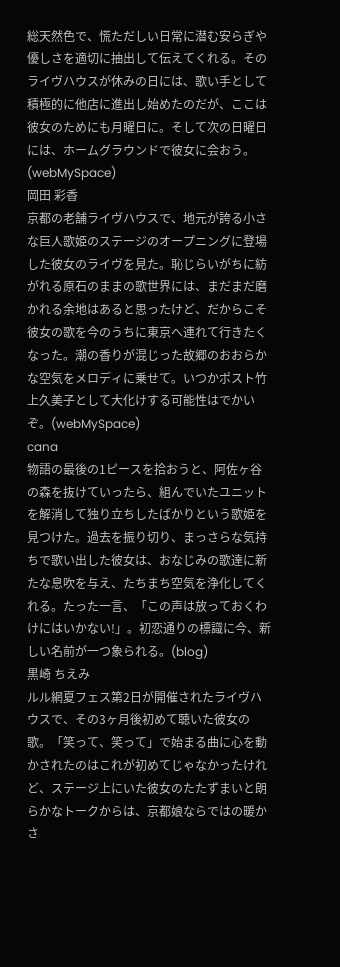総天然色で、慌ただしい日常に潜む安らぎや優しさを適切に抽出して伝えてくれる。そのライヴハウスが休みの日には、歌い手として積極的に他店に進出し始めたのだが、ここは彼女のためにも月曜日に。そして次の日曜日には、ホームグラウンドで彼女に会おう。(webMySpace)
岡田 彩香
京都の老舗ライヴハウスで、地元が誇る小さな巨人歌姫のステージのオープニングに登場した彼女のライヴを見た。恥じらいがちに紡がれる原石のままの歌世界には、まだまだ磨かれる余地はあると思ったけど、だからこそ彼女の歌を今のうちに東京へ連れて行きたくなった。潮の香りが混じった故郷のおおらかな空気をメロディに乗せて。いつかポスト竹上久美子として大化けする可能性はでかいぞ。(webMySpace)
cana
物語の最後の1ピースを拾おうと、阿佐ヶ谷の森を抜けていったら、組んでいたユニットを解消して独り立ちしたばかりという歌姫を見つけた。過去を振り切り、まっさらな気持ちで歌い出した彼女は、おなじみの歌達に新たな息吹を与え、たちまち空気を浄化してくれる。たった一言、「この声は放っておくわけにはいかない!」。初恋通りの標識に今、新しい名前が一つ象られる。(blog)
黒崎 ちえみ
ルル網夏フェス第2日が開催されたライヴハウスで、その3ヶ月後初めて聴いた彼女の歌。「笑って、笑って」で始まる曲に心を動かされたのはこれが初めてじゃなかったけれど、ステージ上にいた彼女のたたずまいと朗らかなトークからは、京都娘ならではの暖かさ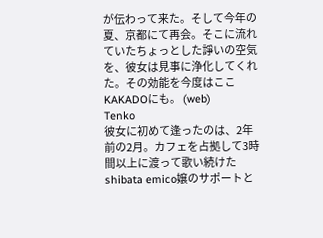が伝わって来た。そして今年の夏、京都にて再会。そこに流れていたちょっとした諍いの空気を、彼女は見事に浄化してくれた。その効能を今度はここKAKADOにも。 (web)
Tenko
彼女に初めて逢ったのは、2年前の2月。カフェを占拠して3時間以上に渡って歌い続けたshibata emico嬢のサポートと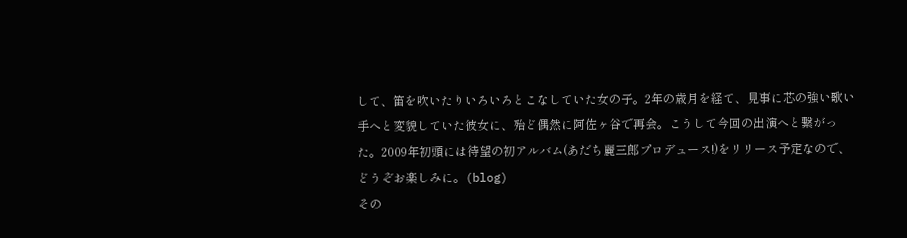して、笛を吹いたりいろいろとこなしていた女の子。2年の歳月を経て、見事に芯の強い歌い手へと変貌していた彼女に、殆ど偶然に阿佐ヶ谷で再会。こうして今回の出演へと繋がった。2009年初頭には待望の初アルバム(あだち麗三郎プロデュース!)をリリース予定なので、どうぞお楽しみに。(blog)
その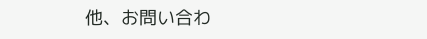他、お問い合わ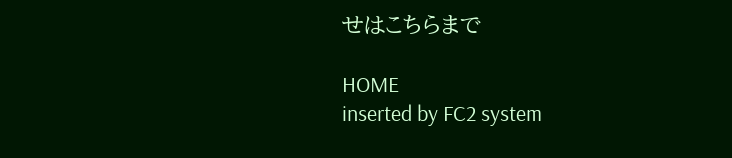せはこちらまで

HOME
inserted by FC2 system